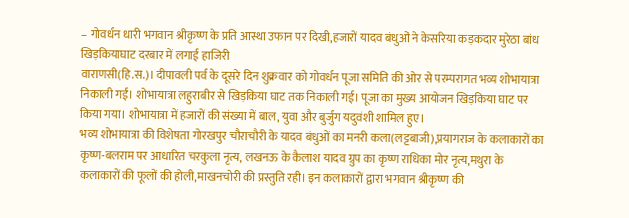– गोवर्धन धारी भगवान श्रीकृष्ण के प्रति आस्था उफान पर दिखी,हजारों यादव बंधुओं ने केसरिया कड़कदार मुरेठा बांध खिड़कियाघाट दरबार में लगाई हाजिरी
वाराणसी(हि.स.)। दीपावली पर्व के दूसरे दिन शुक्रवार को गोवर्धन पूजा समिति की ओर से परम्परागत भव्य शोभायात्रा निकाली गईं। शोभायात्रा लहुराबीर से खिड़किया घाट तक निकाली गई। पूजा का मुख्य आयोजन खिड़किया घाट पर किया गया। शोभायात्रा में हजारों की संख्या में बाल, युवा और बुर्जुग यदुवंशी शामिल हुए।
भव्य शोभायात्रा की विशेषता गोरखपुर चौराचौरी के यादव बंधुओं का मनरी कला(लट्टबाजी),प्रयागराज के कलाकारों का कृष्ण-बलराम पर आधारित चरकुला नृत्य, लखनऊ के कैलाश यादव ग्रुप का कृष्ण राधिका मोर नृत्य,मथुरा के कलाकारों की फूलों की होली,माखनचोरी की प्रस्तुति रही। इन कलाकारों द्वारा भगवान श्रीकृष्ण की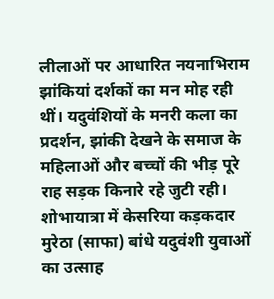लीलाओं पर आधारित नयनाभिराम झांकियां दर्शकों का मन मोह रही थीं। यदुवंशियों के मनरी कला का प्रदर्शन, झांकी देखने के समाज के महिलाओं और बच्चों की भीड़ पूरे राह सड़क किनारे रहे जुटी रही।
शोभायात्रा में केसरिया कड़कदार मुरेठा (साफा) बांधे यदुवंशी युवाओं का उत्साह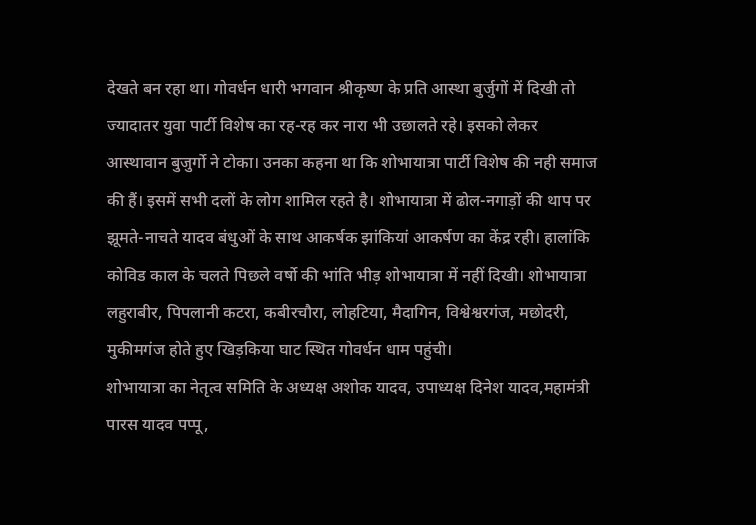देखते बन रहा था। गोवर्धन धारी भगवान श्रीकृष्ण के प्रति आस्था बुर्जुगों में दिखी तो ज्यादातर युवा पार्टी विशेष का रह-रह कर नारा भी उछालते रहे। इसको लेकर आस्थावान बुजुर्गो ने टोका। उनका कहना था कि शोभायात्रा पार्टी विशेष की नही समाज की हैं। इसमें सभी दलों के लोग शामिल रहते है। शोभायात्रा में ढोल-नगाड़ों की थाप पर झूमते-नाचते यादव बंधुओं के साथ आकर्षक झांकियां आकर्षण का केंद्र रही। हालांकि कोविड काल के चलते पिछले वर्षो की भांति भीड़ शोभायात्रा में नहीं दिखी। शोभायात्रा लहुराबीर, पिपलानी कटरा, कबीरचौरा, लोहटिया, मैदागिन, विश्वेश्वरगंज, मछोदरी, मुकीमगंज होते हुए खिड़किया घाट स्थित गोवर्धन धाम पहुंची।
शोभायात्रा का नेतृत्व समिति के अध्यक्ष अशोक यादव, उपाध्यक्ष दिनेश यादव,महामंत्री पारस यादव पप्पू,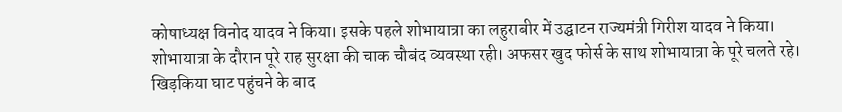कोषाध्यक्ष विनोद यादव ने किया। इसके पहले शोभायात्रा का लहुराबीर में उद्घाटन राज्यमंत्री गिरीश यादव ने किया। शोभायात्रा के दौरान पूरे राह सुरक्षा की चाक चौबंद व्यवस्था रही। अफसर खुद फोर्स के साथ शोभायात्रा के पूरे चलते रहे।
खिड़किया घाट पहुंचने के बाद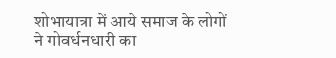शोभायात्रा में आये समाज के लोगों ने गोवर्धनधारी का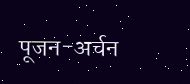पूजन-अर्चन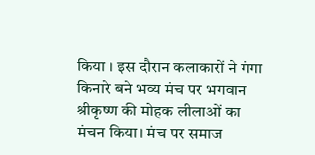किया । इस दौरान कलाकारों ने गंगा किनारे बने भव्य मंच पर भगवान श्रीकृष्ण की मोहक लीलाओं का मंचन किया। मंच पर समाज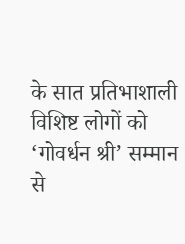के सात प्रतिभाशाली विशिष्ट लोगों को ‘गोवर्धन श्री’ सम्मान से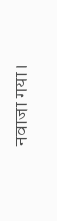नवाजा गया।